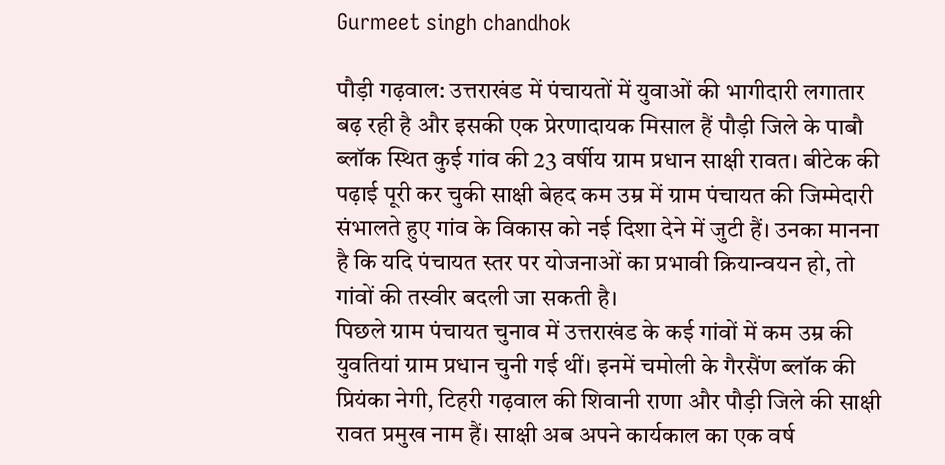Gurmeet singh chandhok

पौड़ी गढ़वाल: उत्तराखंड में पंचायतों में युवाओं की भागीदारी लगातार बढ़ रही है और इसकी एक प्रेरणादायक मिसाल हैं पौड़ी जिले के पाबौ ब्लॉक स्थित कुई गांव की 23 वर्षीय ग्राम प्रधान साक्षी रावत। बीटेक की पढ़ाई पूरी कर चुकी साक्षी बेहद कम उम्र में ग्राम पंचायत की जिम्मेदारी संभालते हुए गांव के विकास को नई दिशा देने में जुटी हैं। उनका मानना है कि यदि पंचायत स्तर पर योजनाओं का प्रभावी क्रियान्वयन हो, तो गांवों की तस्वीर बदली जा सकती है।
पिछले ग्राम पंचायत चुनाव में उत्तराखंड के कई गांवों में कम उम्र की युवतियां ग्राम प्रधान चुनी गई थीं। इनमें चमोली के गैरसैंण ब्लॉक की प्रियंका नेगी, टिहरी गढ़वाल की शिवानी राणा और पौड़ी जिले की साक्षी रावत प्रमुख नाम हैं। साक्षी अब अपने कार्यकाल का एक वर्ष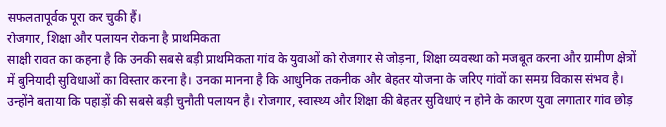सफलतापूर्वक पूरा कर चुकी हैं।
रोजगार, शिक्षा और पलायन रोकना है प्राथमिकता
साक्षी रावत का कहना है कि उनकी सबसे बड़ी प्राथमिकता गांव के युवाओं को रोजगार से जोड़ना, शिक्षा व्यवस्था को मजबूत करना और ग्रामीण क्षेत्रों में बुनियादी सुविधाओं का विस्तार करना है। उनका मानना है कि आधुनिक तकनीक और बेहतर योजना के जरिए गांवों का समग्र विकास संभव है। उन्होंने बताया कि पहाड़ों की सबसे बड़ी चुनौती पलायन है। रोजगार, स्वास्थ्य और शिक्षा की बेहतर सुविधाएं न होने के कारण युवा लगातार गांव छोड़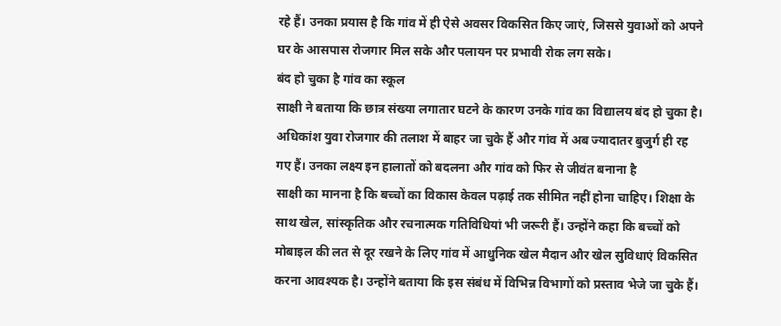रहे हैं। उनका प्रयास है कि गांव में ही ऐसे अवसर विकसित किए जाएं, जिससे युवाओं को अपने घर के आसपास रोजगार मिल सके और पलायन पर प्रभावी रोक लग सके।
बंद हो चुका है गांव का स्कूल
साक्षी ने बताया कि छात्र संख्या लगातार घटने के कारण उनके गांव का विद्यालय बंद हो चुका है। अधिकांश युवा रोजगार की तलाश में बाहर जा चुके हैं और गांव में अब ज्यादातर बुजुर्ग ही रह गए हैं। उनका लक्ष्य इन हालातों को बदलना और गांव को फिर से जीवंत बनाना है
साक्षी का मानना है कि बच्चों का विकास केवल पढ़ाई तक सीमित नहीं होना चाहिए। शिक्षा के साथ खेल, सांस्कृतिक और रचनात्मक गतिविधियां भी जरूरी हैं। उन्होंने कहा कि बच्चों को मोबाइल की लत से दूर रखने के लिए गांव में आधुनिक खेल मैदान और खेल सुविधाएं विकसित करना आवश्यक है। उन्होंने बताया कि इस संबंध में विभिन्न विभागों को प्रस्ताव भेजे जा चुके हैं।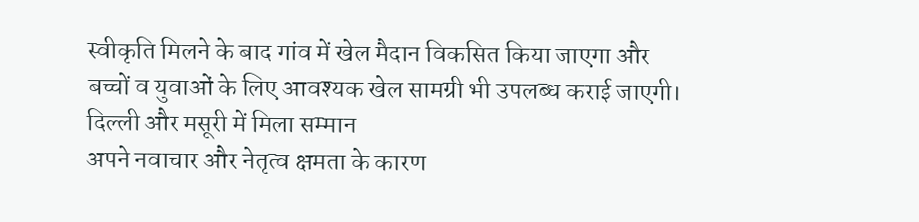स्वीकृति मिलने के बाद गांव में खेल मैदान विकसित किया जाएगा और बच्चों व युवाओं के लिए आवश्यक खेल सामग्री भी उपलब्ध कराई जाएगी।
दिल्ली और मसूरी में मिला सम्मान
अपने नवाचार और नेतृत्व क्षमता के कारण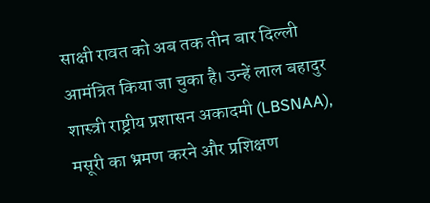साक्षी रावत को अब तक तीन बार दिल्ली आमंत्रित किया जा चुका है। उन्हें लाल बहादुर शास्त्री राष्ट्रीय प्रशासन अकादमी (LBSNAA), मसूरी का भ्रमण करने और प्रशिक्षण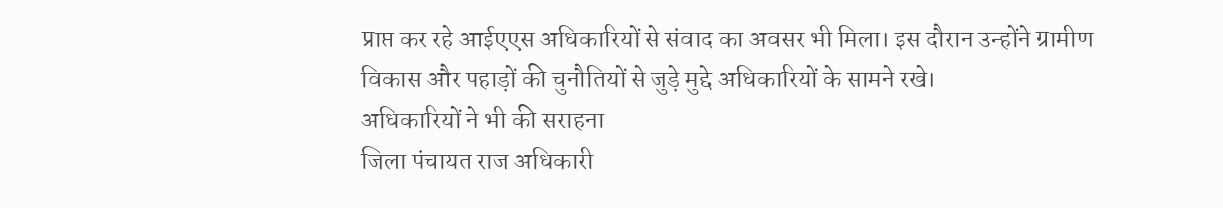प्राप्त कर रहे आईएएस अधिकारियों से संवाद का अवसर भी मिला। इस दौरान उन्होंने ग्रामीण विकास और पहाड़ों की चुनौतियों से जुड़े मुद्दे अधिकारियों के सामने रखे।
अधिकारियों ने भी की सराहना
जिला पंचायत राज अधिकारी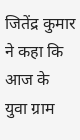जितेंद्र कुमार ने कहा कि आज के युवा ग्राम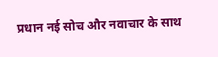प्रधान नई सोच और नवाचार के साथ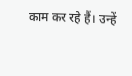काम कर रहे हैं। उन्हें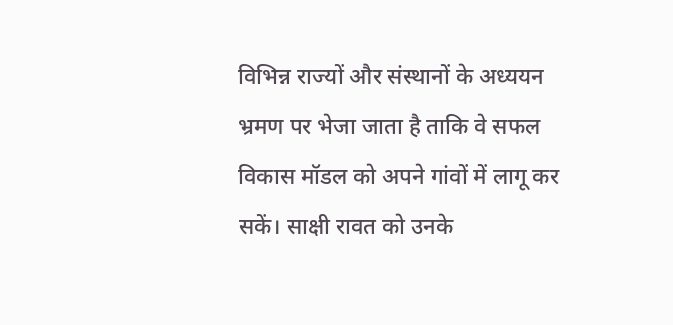विभिन्न राज्यों और संस्थानों के अध्ययन भ्रमण पर भेजा जाता है ताकि वे सफल विकास मॉडल को अपने गांवों में लागू कर सकें। साक्षी रावत को उनके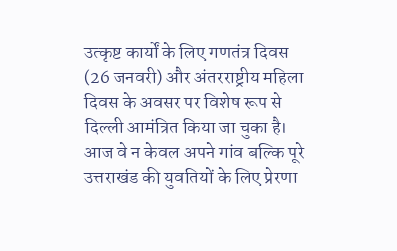उत्कृष्ट कार्यों के लिए गणतंत्र दिवस (26 जनवरी) और अंतरराष्ट्रीय महिला दिवस के अवसर पर विशेष रूप से दिल्ली आमंत्रित किया जा चुका है। आज वे न केवल अपने गांव बल्कि पूरे उत्तराखंड की युवतियों के लिए प्रेरणा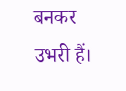बनकर उभरी हैं।